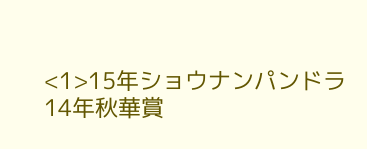<1>15年ショウナンパンドラ
14年秋華賞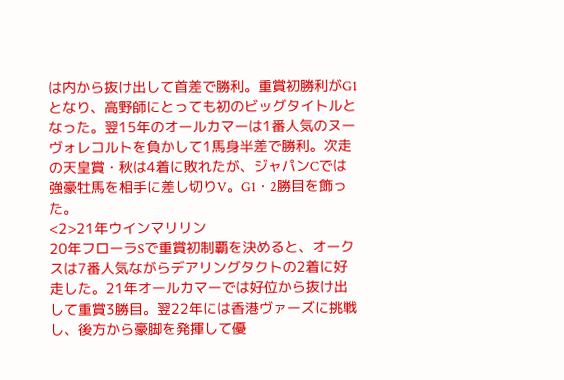は内から抜け出して首差で勝利。重賞初勝利がG1となり、高野師にとっても初のビッグタイトルとなった。翌15年のオールカマーは1番人気のヌーヴォレコルトを負かして1馬身半差で勝利。次走の天皇賞・秋は4着に敗れたが、ジャパンCでは強豪牡馬を相手に差し切りV。G1・2勝目を飾った。
<2>21年ウインマリリン
20年フローラSで重賞初制覇を決めると、オークスは7番人気ながらデアリングタクトの2着に好走した。21年オールカマーでは好位から抜け出して重賞3勝目。翌22年には香港ヴァーズに挑戦し、後方から豪脚を発揮して優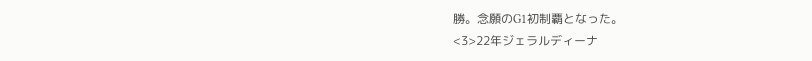勝。念願のG1初制覇となった。
<3>22年ジェラルディーナ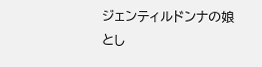ジェンティルドンナの娘とし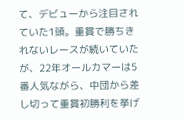て、デビューから注目されていた1頭。重賞で勝ちきれないレースが続いていたが、22年オールカマーは5番人気ながら、中団から差し切って重賞初勝利を挙げ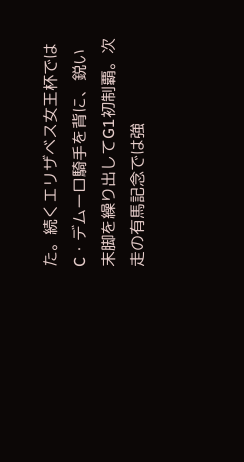た。続くエリザベス女王杯ではC・デムーロ騎手を背に、鋭い末脚を繰り出してG1初制覇。次走の有馬記念では強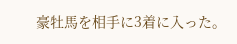豪牡馬を相手に3着に入った。